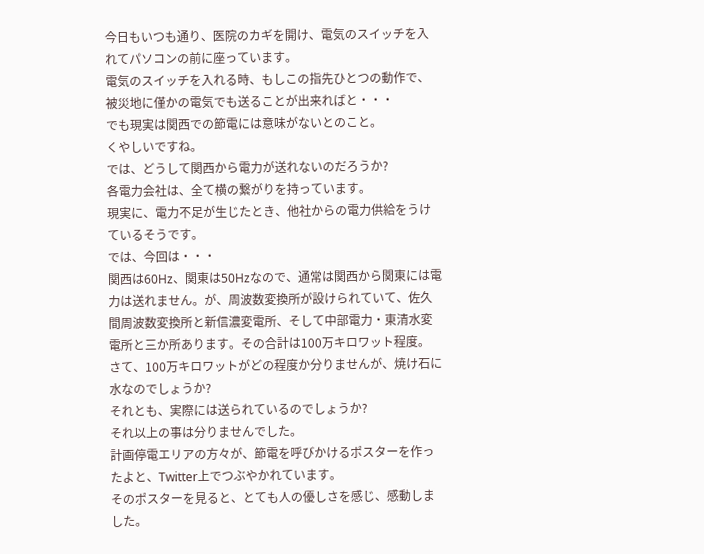今日もいつも通り、医院のカギを開け、電気のスイッチを入れてパソコンの前に座っています。
電気のスイッチを入れる時、もしこの指先ひとつの動作で、被災地に僅かの電気でも送ることが出来ればと・・・
でも現実は関西での節電には意味がないとのこと。
くやしいですね。
では、どうして関西から電力が送れないのだろうか?
各電力会社は、全て横の繋がりを持っています。
現実に、電力不足が生じたとき、他社からの電力供給をうけているそうです。
では、今回は・・・
関西は60Hz、関東は50Hzなので、通常は関西から関東には電力は送れません。が、周波数変換所が設けられていて、佐久間周波数変換所と新信濃変電所、そして中部電力・東清水変電所と三か所あります。その合計は100万キロワット程度。
さて、100万キロワットがどの程度か分りませんが、焼け石に水なのでしょうか?
それとも、実際には送られているのでしょうか?
それ以上の事は分りませんでした。
計画停電エリアの方々が、節電を呼びかけるポスターを作ったよと、Twitter上でつぶやかれています。
そのポスターを見ると、とても人の優しさを感じ、感動しました。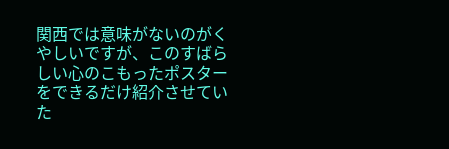関西では意味がないのがくやしいですが、このすばらしい心のこもったポスターをできるだけ紹介させていた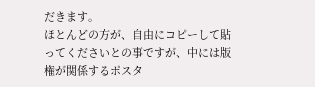だきます。
ほとんどの方が、自由にコピーして貼ってくださいとの事ですが、中には版権が関係するポスタ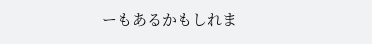ーもあるかもしれま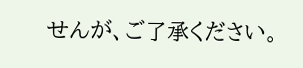せんが、ご了承ください。